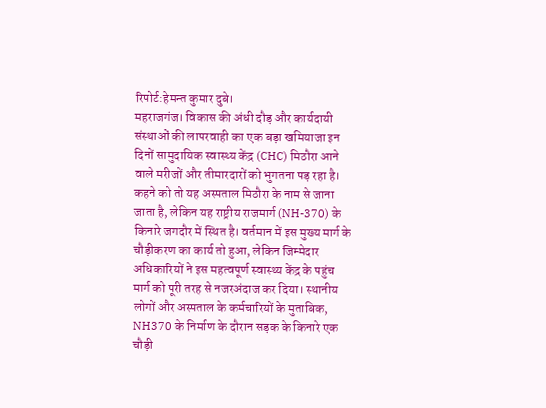रिपोर्ट:हेमन्त कुमार दुबे।
महराजगंज। विकास की अंधी दौड़ और कार्यदायी संस्थाओं की लापरवाही का एक बड़ा खमियाजा इन दिनों सामुदायिक स्वास्थ्य केंद्र (CHC) मिठौरा आने वाले मरीजों और तीमारदारों को भुगतना पड़ रहा है। कहने को तो यह अस्पताल मिठौरा के नाम से जाना जाता है, लेकिन यह राष्ट्रीय राजमार्ग (NH-370) के किनारे जगदौर में स्थित है। वर्तमान में इस मुख्य मार्ग के चौड़ीकरण का कार्य तो हुआ, लेकिन जिम्मेदार अधिकारियों ने इस महत्वपूर्ण स्वास्थ्य केंद्र के पहुंच मार्ग को पूरी तरह से नजरअंदाज कर दिया। स्थानीय लोगों और अस्पताल के कर्मचारियों के मुताबिक, NH370 के निर्माण के दौरान सड़क के किनारे एक चौड़ी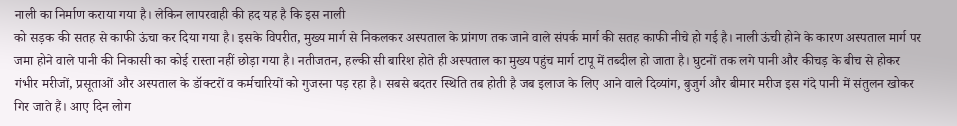नाली का निर्माण कराया गया है। लेकिन लापरवाही की हद यह है कि इस नाली
को सड़क की सतह से काफी ऊंचा कर दिया गया है। इसके विपरीत, मुख्य मार्ग से निकलकर अस्पताल के प्रांगण तक जाने वाले संपर्क मार्ग की सतह काफी नीचे हो गई है। नाली ऊंची होने के कारण अस्पताल मार्ग पर जमा होने वाले पानी की निकासी का कोई रास्ता नहीं छोड़ा गया है। नतीजतन, हल्की सी बारिश होते ही अस्पताल का मुख्य पहुंच मार्ग टापू में तब्दील हो जाता है। घुटनों तक लगे पानी और कीचड़ के बीच से होकर गंभीर मरीजों, प्रसूताओं और अस्पताल के डॉक्टरों व कर्मचारियों को गुजरना पड़ रहा है। सबसे बदतर स्थिति तब होती है जब इलाज के लिए आने वाले दिव्यांग, बुजुर्ग और बीमार मरीज इस गंदे पानी में संतुलन खोकर गिर जाते हैं। आए दिन लोग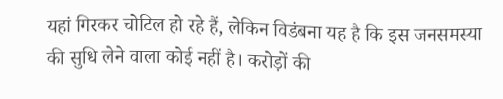यहां गिरकर चोटिल हो रहे हैं, लेकिन विडंबना यह है कि इस जनसमस्या की सुधि लेने वाला कोई नहीं है। करोड़ों की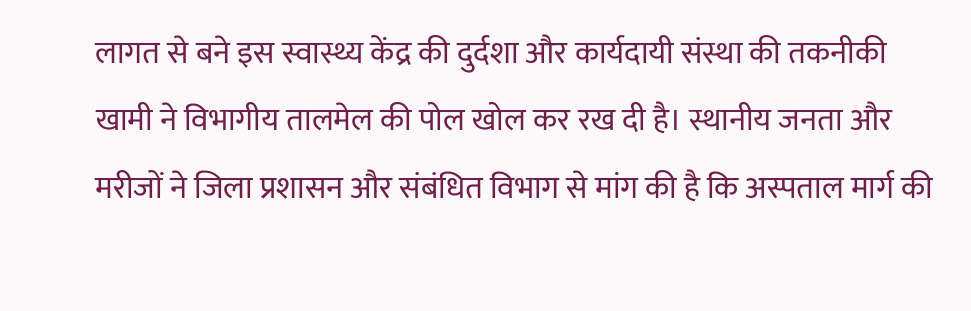लागत से बने इस स्वास्थ्य केंद्र की दुर्दशा और कार्यदायी संस्था की तकनीकी खामी ने विभागीय तालमेल की पोल खोल कर रख दी है। स्थानीय जनता और मरीजों ने जिला प्रशासन और संबंधित विभाग से मांग की है कि अस्पताल मार्ग की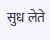सुध लेते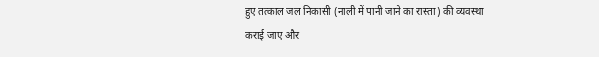हुए तत्काल जल निकासी (नाली में पानी जाने का रास्ता) की व्यवस्था कराई जाए और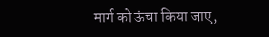मार्ग को ऊंचा किया जाए,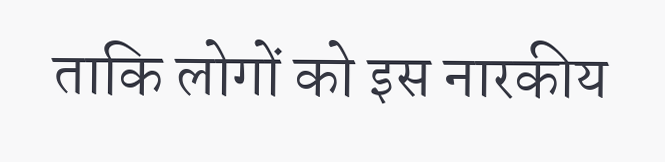ताकि लोगों को इस नारकीय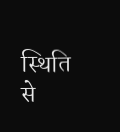स्थिति से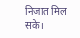निजात मिल सके।